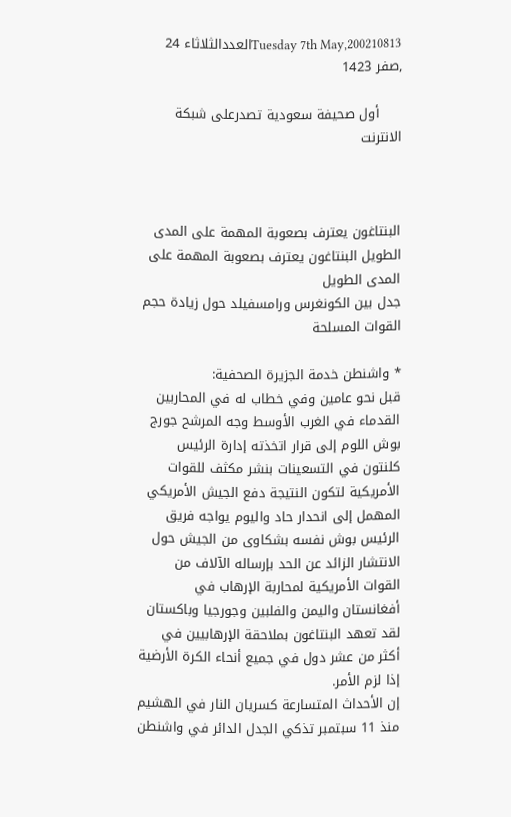Tuesday 7th May,200210813العددالثلاثاء 24 ,صفر 1423

     أول صحيفة سعودية تصدرعلى شبكة الانترنت



البنتاغون يعترف بصعوبة المهمة على المدى الطويل البنتاغون يعترف بصعوبة المهمة على المدى الطويل
جدل بين الكونغرس ورامسفيلد حول زيادة حجم القوات المسلحة

* واشنطن خدمة الجزيرة الصحفية:
قبل نحو عامين وفي خطاب له في المحاربين القدماء في الغرب الأوسط وجه المرشح جورج بوش اللوم إلى قرار اتخذته إدارة الرئيس كلنتون في التسعينات بنشر مكثف للقوات الأمريكية لتكون النتيجة دفع الجيش الأمريكي المهمل إلى انحدار حاد واليوم يواجه فريق الرئيس بوش نفسه بشكاوى من الجيش حول الانتشار الزائد عن الحد بإرساله الآلاف من القوات الأمريكية لمحاربة الإرهاب في أفغانستان واليمن والفلبين وجورجيا وباكستان لقد تعهد البنتاغون بملاحقة الإرهابيين في أكثر من عشر دول في جميع أنحاء الكرة الأرضية إذا لزم الأمر.
إن الأحداث المتسارعة كسريان النار في الهشيم منذ 11 سبتمبر تذكي الجدل الدائر في واشنطن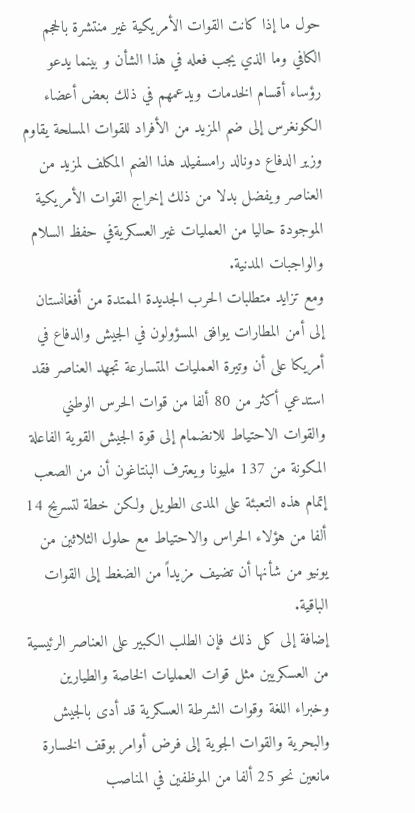حول ما إذا كانت القوات الأمريكية غير منتشرة بالحجم الكافي وما الذي يجب فعله في هذا الشأن و بينما يدعو رؤساء أقسام الخدمات ويدعمهم في ذلك بعض أعضاء الكونغرس إلى ضم المزيد من الأفراد للقوات المسلحة يقاوم وزير الدفاع دونالد رامسفيلد هذا الضم المكلف لمزيد من العناصر ويفضل بدلا من ذلك إخراج القوات الأمريكية الموجودة حاليا من العمليات غير العسكريةفي حفظ السلام والواجبات المدنية.
ومع تزايد متطلبات الحرب الجديدة الممتدة من أفغانستان إلى أمن المطارات يوافق المسؤولون في الجيش والدفاع في أمريكا على أن وتيرة العمليات المتسارعة تجهد العناصر فقد استدعي أكثر من 80 ألفا من قوات الحرس الوطني والقوات الاحتياط للانضمام إلى قوة الجيش القوية الفاعلة المكونة من 137 مليونا ويعترف البنتاغون أن من الصعب إتمام هذه التعبئة على المدى الطويل ولكن خطة لتسريح 14 ألفا من هؤلاء الحراس والاحتياط مع حلول الثلاثين من يونيو من شأنها أن تضيف مزيداً من الضغط إلى القوات الباقية.
إضافة إلى كل ذلك فإن الطلب الكبير على العناصر الرئيسية من العسكريين مثل قوات العمليات الخاصة والطيارين وخبراء اللغة وقوات الشرطة العسكرية قد أدى بالجيش والبحرية والقوات الجوية إلى فرض أوامر بوقف الخسارة مانعين نحو 25 ألفا من الموظفين في المناصب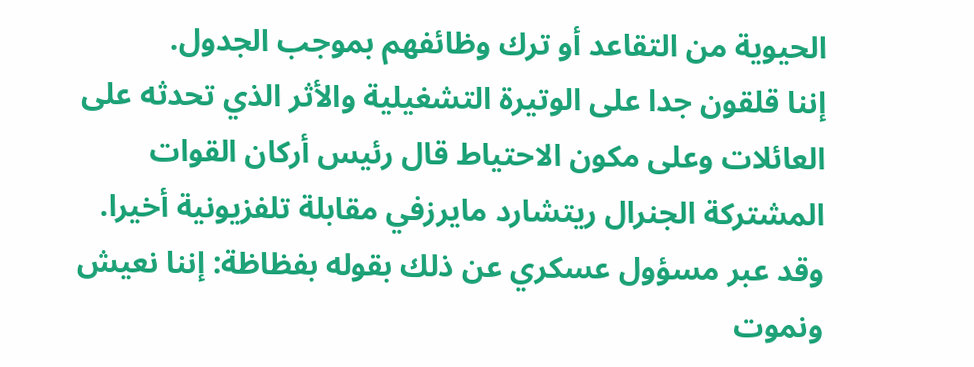الحيوية من التقاعد أو ترك وظائفهم بموجب الجدول.
إننا قلقون جدا على الوتيرة التشغيلية والأثر الذي تحدثه على العائلات وعلى مكون الاحتياط قال رئيس أركان القوات المشتركة الجنرال ريتشارد مايرزفي مقابلة تلفزيونية أخيرا.
وقد عبر مسؤول عسكري عن ذلك بقوله بفظاظة: إننا نعيش ونموت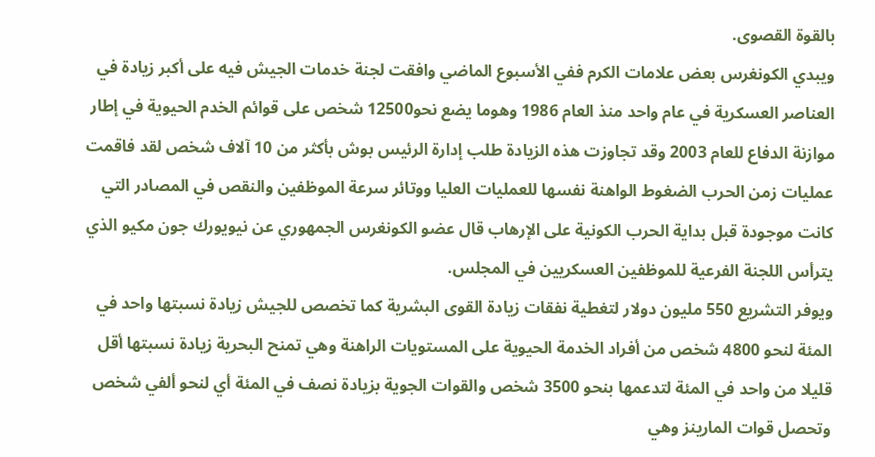بالقوة القصوى.
ويبدي الكونغرس بعض علامات الكرم ففي الأسبوع الماضي وافقت لجنة خدمات الجيش فيه على أكبر زيادة في العناصر العسكرية في عام واحد منذ العام 1986 وهوما يضع نحو12500 شخص على قوائم الخدم الحيوية في إطار موازنة الدفاع للعام 2003 وقد تجاوزت هذه الزيادة طلب إدارة الرئيس بوش بأكثر من 10 آلاف شخص لقد فاقمت عمليات زمن الحرب الضغوط الواهنة نفسها للعمليات العليا ووتائر سرعة الموظفين والنقص في المصادر التي كانت موجودة قبل بداية الحرب الكونية على الإرهاب قال عضو الكونغرس الجمهوري عن نيويورك جون مكيو الذي يترأس اللجنة الفرعية للموظفين العسكريين في المجلس.
ويوفر التشريع 550 مليون دولار لتغطية نفقات زيادة القوى البشرية كما تخصص للجيش زيادة نسبتها واحد في المئة لنحو 4800 شخص من أفراد الخدمة الحيوية على المستويات الراهنة وهي تمنح البحرية زيادة نسبتها أقل قليلا من واحد في المئة لتدعمها بنحو 3500 شخص والقوات الجوية بزيادة نصف في المئة أي لنحو ألفي شخص وتحصل قوات المارينز وهي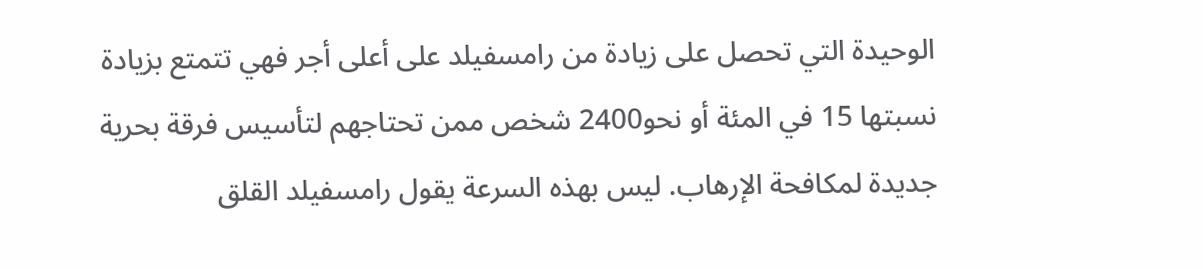الوحيدة التي تحصل على زيادة من رامسفيلد على أعلى أجر فهي تتمتع بزيادة نسبتها 15 في المئة أو نحو2400 شخص ممن تحتاجهم لتأسيس فرقة بحرية جديدة لمكافحة الإرهاب. ليس بهذه السرعة يقول رامسفيلد القلق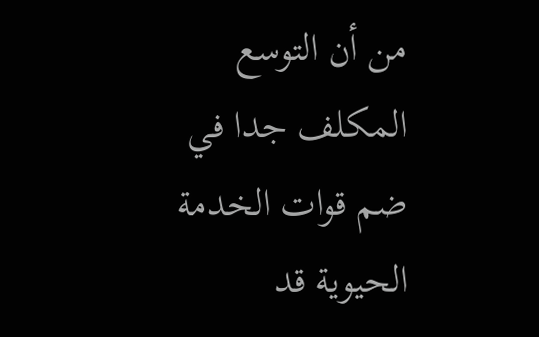من أن التوسع المكلف جدا في ضم قوات الخدمة الحيوية قد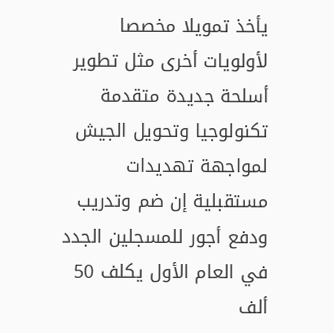يأخذ تمويلا مخصصا لأولويات أخرى مثل تطوير أسلحة جديدة متقدمة تكنولوجيا وتحويل الجيش لمواجهة تهديدات مستقبلية إن ضم وتدريب ودفع أجور للمسجلين الجدد في العام الأول يكلف 50 ألف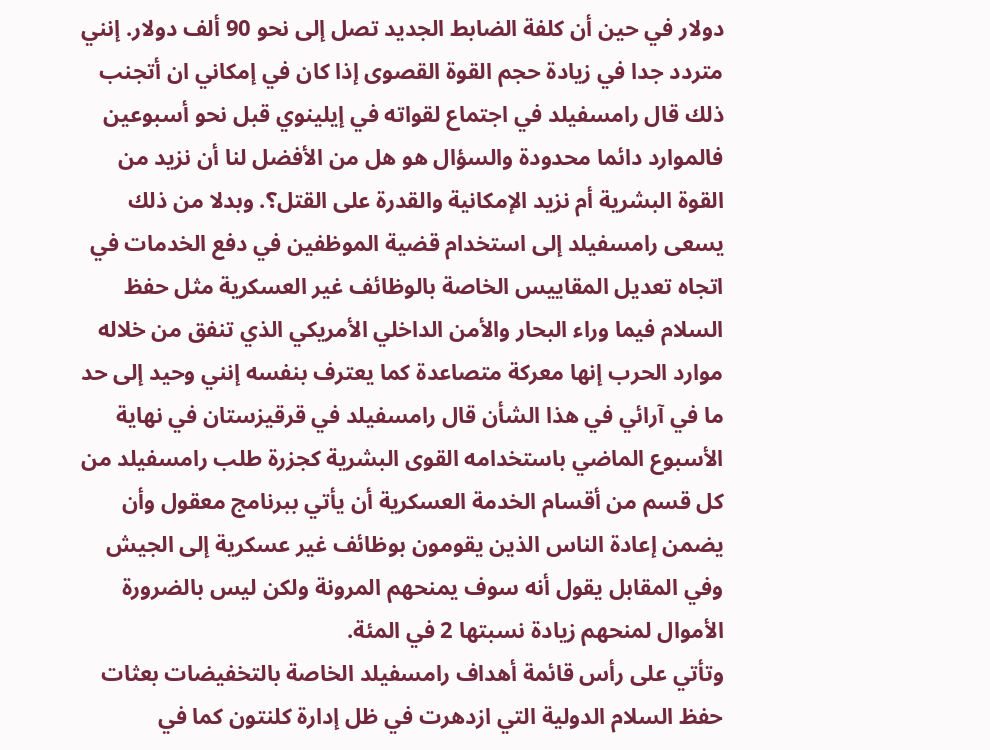دولار في حين أن كلفة الضابط الجديد تصل إلى نحو 90 ألف دولار. إنني متردد جدا في زيادة حجم القوة القصوى إذا كان في إمكاني ان أتجنب ذلك قال رامسفيلد في اجتماع لقواته في إيلينوي قبل نحو أسبوعين فالموارد دائما محدودة والسؤال هو هل من الأفضل لنا أن نزيد من القوة البشرية أم نزيد الإمكانية والقدرة على القتل؟. وبدلا من ذلك يسعى رامسفيلد إلى استخدام قضية الموظفين في دفع الخدمات في اتجاه تعديل المقاييس الخاصة بالوظائف غير العسكرية مثل حفظ السلام فيما وراء البحار والأمن الداخلي الأمريكي الذي تنفق من خلاله موارد الحرب إنها معركة متصاعدة كما يعترف بنفسه إنني وحيد إلى حد ما في آرائي في هذا الشأن قال رامسفيلد في قرقيزستان في نهاية الأسبوع الماضي باستخدامه القوى البشرية كجزرة طلب رامسفيلد من كل قسم من أقسام الخدمة العسكرية أن يأتي ببرنامج معقول وأن يضمن إعادة الناس الذين يقومون بوظائف غير عسكرية إلى الجيش وفي المقابل يقول أنه سوف يمنحهم المرونة ولكن ليس بالضرورة الأموال لمنحهم زيادة نسبتها 2 في المئة.
وتأتي على رأس قائمة أهداف رامسفيلد الخاصة بالتخفيضات بعثات حفظ السلام الدولية التي ازدهرت في ظل إدارة كلنتون كما في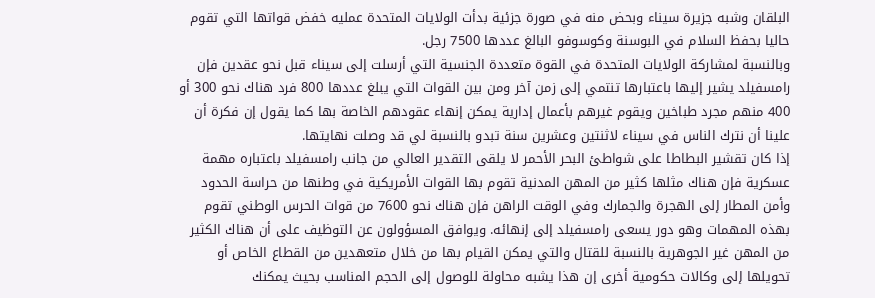البلقان وشبه جزيرة سيناء وبحض منه في صورة جزئية بدأت الولايات المتحدة عمليه خفض قواتها التي تقوم حاليا بحفظ السلام في البوسنة وكوسوفو البالغ عددها 7500 رجل.
وبالنسبة لمشاركة الولايات المتحدة في القوة متعددة الجنسية التي أرسلت إلى سيناء قبل نحو عقدين فإن رامسفيلد يشير إليها باعتبارها تنتمي إلى زمن آخر ومن بين القوات التي يبلغ عددها 800 فرد هناك نحو 300 أو 400 منهم مجرد طباخين ويقوم غيرهم بأعمال إدارية يمكن إنهاء عقودهم الخاصة بها كما يقول إن فكرة أن علينا أن نترك الناس في سيناء لاثنتين وعشرين سنة تبدو بالنسبة لي قد وصلت نهايتها.
إذا كان تقشير البطاطا على شواطئ البحر الأحمر لا يلقى التقدير العالي من جانب رامسفيلد باعتباره مهمة عسكرية فإن هناك مثلها كثير من المهن المدنية تقوم بها القوات الأمريكية في وطنها من حراسة الحدود وأمن المطار إلى الهجرة والجمارك وفي الوقت الراهن فإن هناك نحو 7600 من قوات الحرس الوطني تقوم بهذه المهمات وهو دور يسعى رامسفيلد إلى إنهائه. ويوافق المسؤولون عن التوظيف على أن هناك الكثير من المهن غير الجوهرية بالنسبة للقتال والتي يمكن القيام بها من خلال متعهدين من القطاع الخاص أو تحويلها إلى وكالات حكومية أخرى إن هذا يشبه محاولة للوصول إلى الحجم المناسب بحيث يمكنك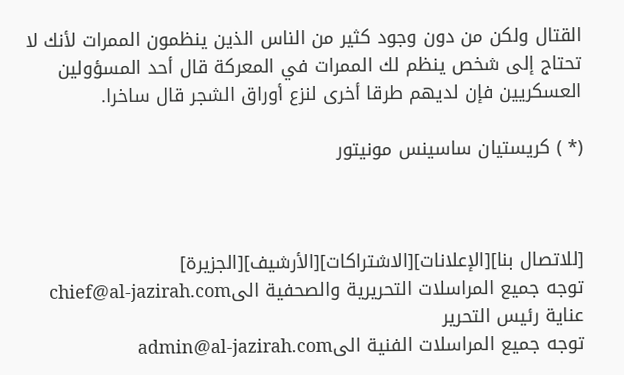القتال ولكن من دون وجود كثير من الناس الذين ينظمون الممرات لأنك لا تحتاج إلى شخص ينظم لك الممرات في المعركة قال أحد المسؤولين العسكريين فإن لديهم طرقا أخرى لنزع أوراق الشجر قال ساخرا.

(* ) كريستيان ساسينس مونيتور



[للاتصال بنا][الإعلانات][الاشتراكات][الأرشيف][الجزيرة]
توجه جميع المراسلات التحريرية والصحفية الىchief@al-jazirah.com عناية رئيس التحرير
توجه جميع المراسلات الفنية الىadmin@al-jazirah.com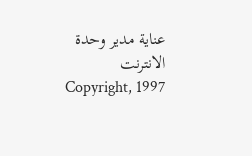عناية مدير وحدة الانترنت
Copyright, 1997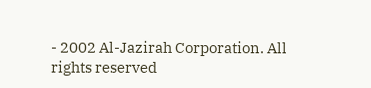- 2002 Al-Jazirah Corporation. All rights reserved